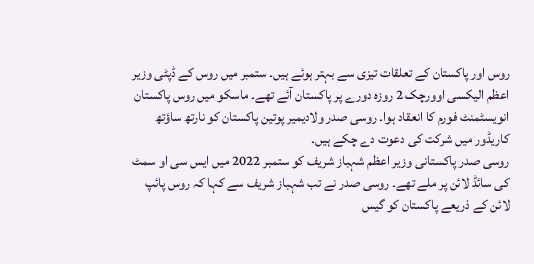روس اور پاکستان کے تعلقات تیزی سے بہتر ہوئے ہیں۔ ستمبر میں روس کے ڈپٹی وزیر اعظم الیکسی اوورچک 2 روزہ دورے پر پاکستان آئے تھے۔ ماسکو میں روس پاکستان انویسٹمنٹ فورم کا انعقاد ہوا۔ روسی صدر ولادیمیر پوتین پاکستان کو نارتھ ساؤتھ کاریڈور میں شرکت کی دعوت دے چکے ہیں۔
روسی صدر پاکستانی وزیر اعظم شہباز شریف کو ستمبر 2022 میں ایس سی او سمٹ کی سائڈ لائن پر ملے تھے۔ روسی صدر نے تب شہباز شریف سے کہا کہ روس پائپ لائن کے ذریعے پاکستان کو گیس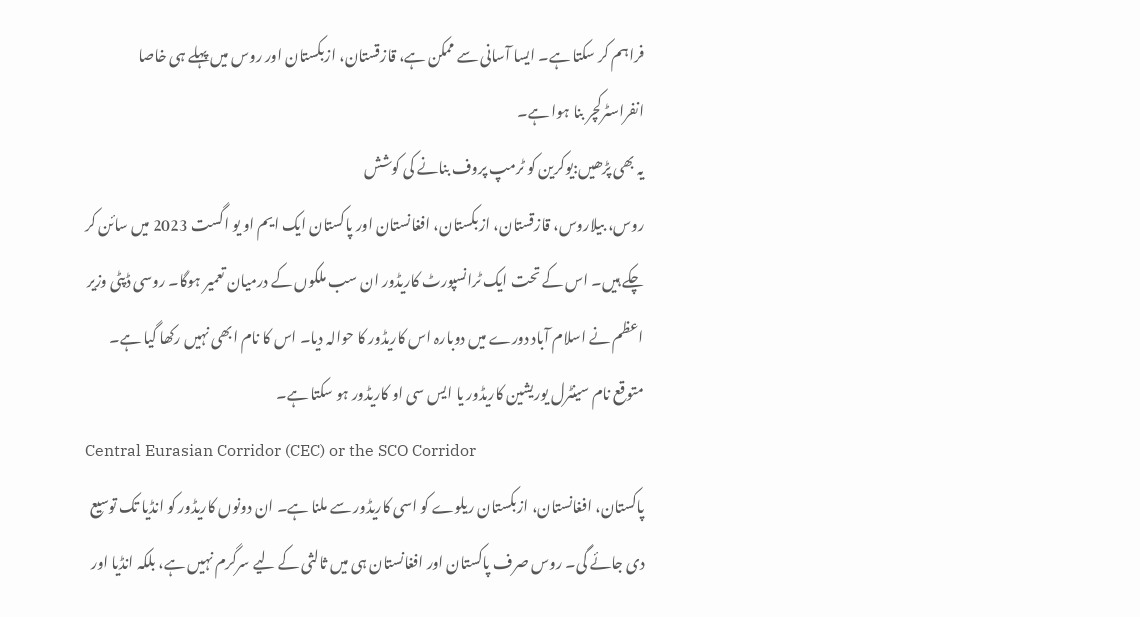فراہم کر سکتا ہے۔ ایسا آسانی سے ممکن ہے، قازقستان، ازبکستان اور روس میں پہلے ہی خاصا انفراسٹرکچر بنا ہوا ہے۔
یہ بھی پڑھیں:یوکرین کو ٹرمپ پروف بنانے کی کوشش
روس، بیلاروس، قازقستان، ازبکستان، افغانستان اور پاکستان ایک ایم او یو اگست 2023 میں سائن کر چکے ہیں۔ اس کے تحت ایک ٹرانسپورٹ کاریڈور ان سب ملکوں کے درمیان تعمیر ہوگا۔ روسی ڈپٹی وزیر اعظم نے اسلام آباد دورے میں دوبارہ اس کاریڈور کا حوالہ دیا۔ اس کا نام ابھی نہیں رکھا گیا ہے۔ متوقع نام سینٹرل یوریشین کاریڈور یا ایس سی او کاریڈور ہو سکتا ہے۔
Central Eurasian Corridor (CEC) or the SCO Corridor
پاکستان، افغانستان، ازبکستان ریلوے کو اسی کاریڈور سے ملنا ہے۔ ان دونوں کاریڈور کو انڈیا تک توسیع دی جائے گی۔ روس صرف پاکستان اور افغانستان ہی میں ثالثی کے لیے سرگرم نہیں ہے، بلکہ انڈیا اور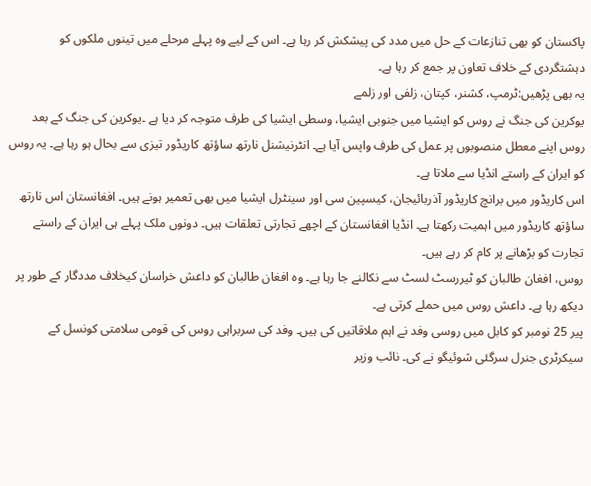پاکستان کو بھی تنازعات کے حل میں مدد کی پیشکش کر رہا ہے۔ اس کے لیے وہ پہلے مرحلے میں تینوں ملکوں کو دہشتگردی کے خلاف تعاون پر جمع کر رہا ہے۔
یہ بھی پڑھیں:ٹرمپ، کشنر، کپتان، زلفی اور زلمے
یوکرین کی جنگ نے روس کو ایشیا میں جنوبی ایشیا، وسطی ایشیا کی طرف متوجہ کر دیا ہے ۔یوکرین کی جنگ کے بعد روس اپنے معطل منصوبوں پر عمل کی طرف واپس آیا ہے۔ انٹرنیشنل نارتھ ساؤتھ کاریڈور تیزی سے بحال ہو رہا ہے۔ یہ روس کو ایران کے راستے انڈیا سے ملاتا ہے۔
اس کاریڈور میں برانچ کاریڈور آذربائیجان، کیسپین سی اور سینٹرل ایشیا میں بھی تعمیر ہونے ہیں۔ افغانستان اس نارتھ ساؤتھ کاریڈور میں اہمیت رکھتا ہے۔ انڈیا افغانستان کے اچھے تجارتی تعلقات ہیں۔ دونوں ملک پہلے ہی ایران کے راستے تجارت کو بڑھانے پر کام کر رہے ہیں۔
روس، افغان طالبان کو ٹیررسٹ لسٹ سے نکالنے جا رہا ہے۔ وہ افغان طالبان کو داعش خراسان کیخلاف مددگار کے طور پر دیکھ رہا ہے۔ داعش روس میں حملے کرتی ہے۔
پیر 25 نومبر کو کابل میں روسی وفد نے اہم ملاقاتیں کی ہیں۔ وفد کی سربراہی روس کی قومی سلامتی کونسل کے سیکرٹری جنرل سرگئی شوئیگو نے کی۔ نائب وزیر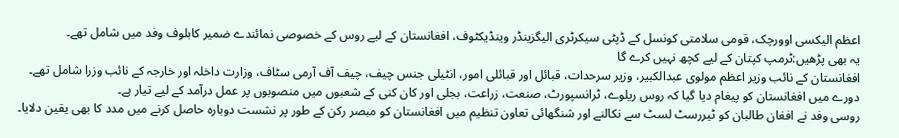اعظم الیکسی اوورچک، قومی سلامتی کونسل کے ڈپٹی سیکرٹری الیگزینڈر وینڈیکٹوف، افغانستان کے لیے روس کے خصوصی نمائندے ضمیر کابلوف وفد میں شامل تھے۔
یہ بھی پڑھیں:ٹرمپ کپتان کے لیے کچھ نہیں کرے گا
افغانستان کے نائب وزیر اعظم مولوی عبدالکبیر، وزیر سرحدات، قبائل اور قبائلی امور، انٹیلی جنس چیف، چیف آف آرمی سٹاف، وزارت داخلہ اور خارجہ کے نائب وزرا شامل تھے۔ دورے میں افغانستان کو پیغام دیا گیا کہ روس ریلوے، ٹرانسپورٹ، صنعت، زراعت، بجلی اور کان کنی کے شعبوں میں منصوبوں پر عمل درآمد کے لیے تیار ہے۔
روسی وفد نے افغان طالبان کو ٹیررسٹ لسٹ سے نکالنے اور شنگھائی تعاون تنظیم میں افغانستان کو مبصر رکن کے طور پر نشست دوبارہ حاصل کرنے میں مدد کا بھی یقین دلایا۔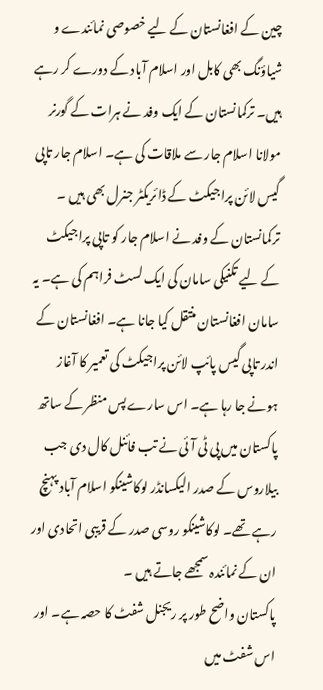چین کے افغانستان کے لیے خصوصی نمائندے و شیاؤنگ بھی کابل اور اسلام آباد کے دورے کر رہے ہیں۔ ترکمانستان کے ایک وفد نے ہرات کے گورنر مولانا اسلام جار سے ملاقات کی ہے۔ اسلام جار تاپی گیس لائن پراجیکٹ کے ڈائریکٹر جنرل بھی ہیں ۔
ترکمانستان کے وفد نے اسلام جار کو تاپی پراجیکٹ کے لیے تکنیکی سامان کی ایک لسٹ فراہم کی ہے۔ یہ سامان افغانستان منتقل کیا جانا ہے۔ افغانستان کے اندر تاپی گیس پائپ لائن پراجیکٹ کی تعمیر کا آغاز ہونے جا رہا ہے۔ اس سارے پس منظر کے ساتھ پاکستان میں پی ٹی آئی نے تب فائنل کال دی جب بیلاروس کے صدر الیکسانڈر لوکاشینکو اسلام آباد پہنچ رہے تھے۔ لوکاشینکو روسی صدر کے قریبی اتحادی اور ان کے نمائندہ سمجھے جاتے ہیں ۔
پاکستان واضح طور پر ریجنل شفٹ کا حصہ ہے۔ اور اس شفٹ میں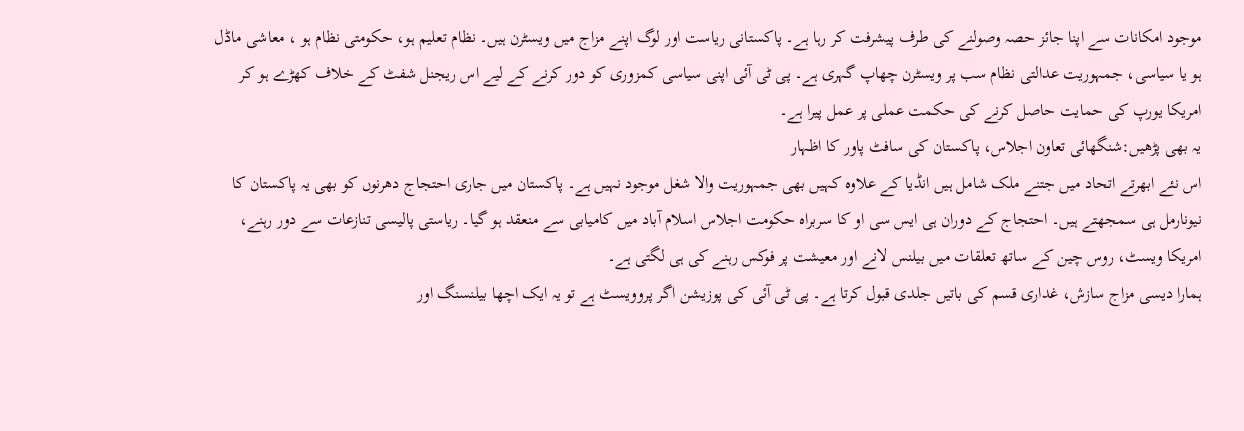موجود امکانات سے اپنا جائز حصہ وصولنے کی طرف پیشرفت کر رہا ہے۔ پاکستانی ریاست اور لوگ اپنے مزاج میں ویسٹرن ہیں۔ نظام تعلیم ہو، حکومتی نظام ہو ، معاشی ماڈل ہو یا سیاسی، جمہوریت عدالتی نظام سب پر ویسٹرن چھاپ گہری ہے۔ پی ٹی آئی اپنی سیاسی کمزوری کو دور کرنے کے لیے اس ریجنل شفٹ کے خلاف کھڑے ہو کر امریکا یورپ کی حمایت حاصل کرنے کی حکمت عملی پر عمل پیرا ہے۔
یہ بھی پڑھیں:شنگھائی تعاون اجلاس، پاکستان کی سافٹ پاور کا اظہار
اس نئے ابھرتے اتحاد میں جتنے ملک شامل ہیں انڈیا کے علاوہ کہیں بھی جمہوریت والا شغل موجود نہیں ہے۔ پاکستان میں جاری احتجاج دھرنوں کو بھی یہ پاکستان کا نیونارمل ہی سمجھتے ہیں۔ احتجاج کے دوران ہی ایس سی او کا سربراہ حکومت اجلاس اسلام آباد میں کامیابی سے منعقد ہو گیا۔ ریاستی پالیسی تنازعات سے دور رہنے، امریکا ویسٹ، روس چین کے ساتھ تعلقات میں بیلنس لانے اور معیشت پر فوکس رہنے کی ہی لگتی ہے۔
ہمارا دیسی مزاج سازش، غداری قسم کی باتیں جلدی قبول کرتا ہے۔ پی ٹی آئی کی پوزیشن اگر پروویسٹ ہے تو یہ ایک اچھا بیلنسنگ اور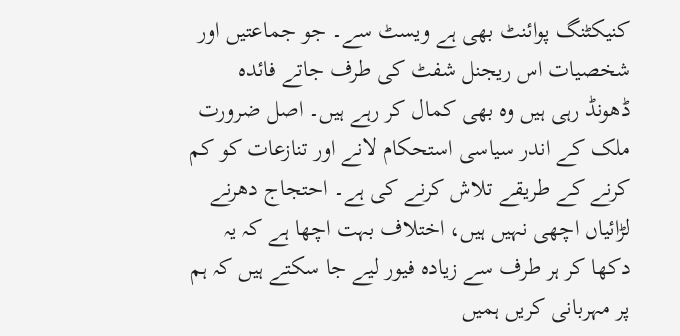کنیکٹنگ پوائنٹ بھی ہے ویسٹ سے۔ جو جماعتیں اور شخصیات اس ریجنل شفٹ کی طرف جاتے فائدہ ڈھونڈ رہی ہیں وہ بھی کمال کر رہے ہیں۔ اصل ضرورت ملک کے اندر سیاسی استحکام لانے اور تنازعات کو کم کرنے کے طریقے تلاش کرنے کی ہے۔ احتجاج دھرنے لڑائیاں اچھی نہیں ہیں، اختلاف بہت اچھا ہے کہ یہ دکھا کر ہر طرف سے زیادہ فیور لیے جا سکتے ہیں کہ ہم پر مہربانی کریں ہمیں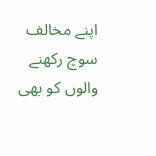اپنے مخالف سوچ رکھنے والوں کو بھی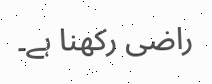راضی رکھنا ہے۔